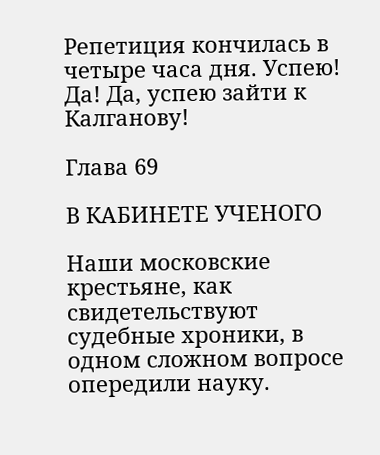Репетиция кончилась в четыре часа дня. Успею! Да! Да, успею зайти к Калганову!

Глава 69

В КАБИНЕТЕ УЧЕНОГО

Наши московские крестьяне, как свидетельствуют судебные хроники, в одном сложном вопросе опередили науку.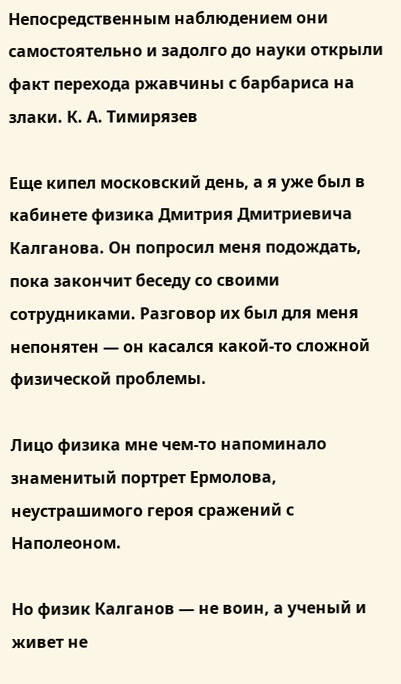Непосредственным наблюдением они самостоятельно и задолго до науки открыли факт перехода ржавчины с барбариса на злаки. К. А. Тимирязев

Еще кипел московский день, а я уже был в кабинете физика Дмитрия Дмитриевича Калганова. Он попросил меня подождать, пока закончит беседу со своими сотрудниками. Разговор их был для меня непонятен — он касался какой-то сложной физической проблемы.

Лицо физика мне чем-то напоминало знаменитый портрет Ермолова, неустрашимого героя сражений с Наполеоном.

Но физик Калганов — не воин, а ученый и живет не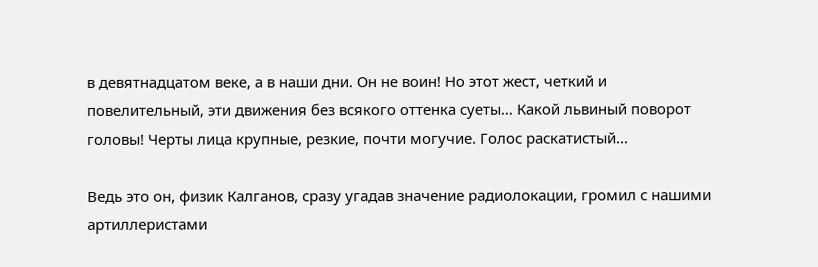в девятнадцатом веке, а в наши дни. Он не воин! Но этот жест, четкий и повелительный, эти движения без всякого оттенка суеты… Какой львиный поворот головы! Черты лица крупные, резкие, почти могучие. Голос раскатистый…

Ведь это он, физик Калганов, сразу угадав значение радиолокации, громил с нашими артиллеристами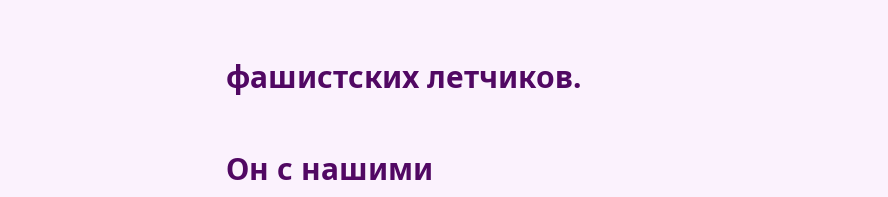фашистских летчиков.

Он с нашими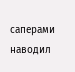саперами наводил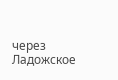через Ладожское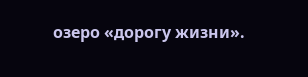озеро «дорогу жизни».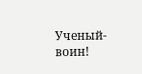Ученый-воин!